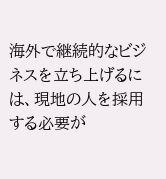海外で継続的なビジネスを立ち上げるには、現地の人を採用する必要が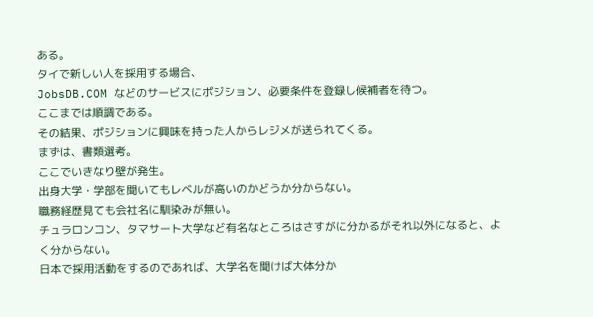ある。
タイで新しい人を採用する場合、
JobsDB.COM などのサービスにポジション、必要条件を登録し候補者を待つ。
ここまでは順調である。
その結果、ポジションに興味を持った人からレジメが送られてくる。
まずは、書類選考。
ここでいきなり壁が発生。
出身大学・学部を聞いてもレベルが高いのかどうか分からない。
職務経歴見ても会社名に馴染みが無い。
チュラロンコン、タマサート大学など有名なところはさすがに分かるがそれ以外になると、よく分からない。
日本で採用活動をするのであれば、大学名を聞けば大体分か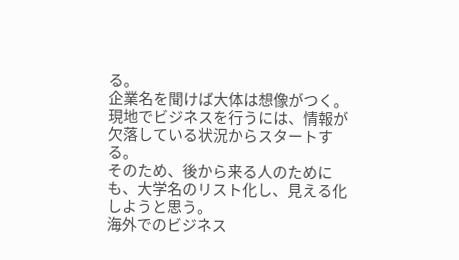る。
企業名を聞けば大体は想像がつく。
現地でビジネスを行うには、情報が欠落している状況からスタートする。
そのため、後から来る人のためにも、大学名のリスト化し、見える化しようと思う。
海外でのビジネス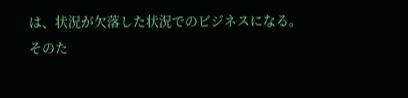は、状況が欠落した状況でのビジネスになる。
そのた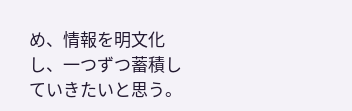め、情報を明文化し、一つずつ蓄積していきたいと思う。